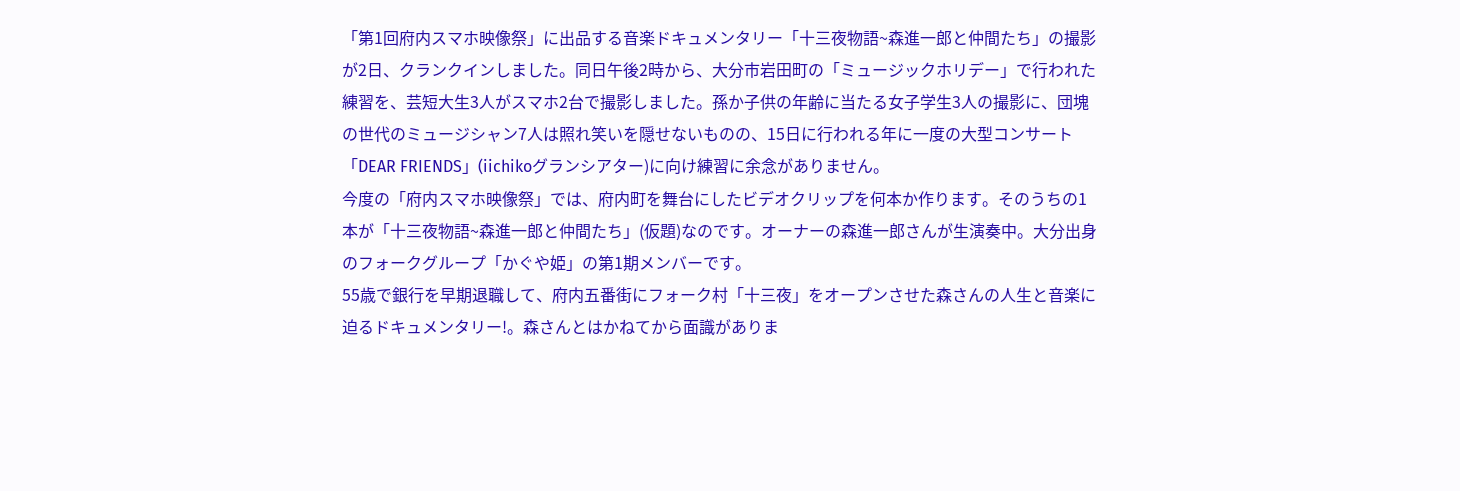「第1回府内スマホ映像祭」に出品する音楽ドキュメンタリー「十三夜物語~森進一郎と仲間たち」の撮影が2日、クランクインしました。同日午後2時から、大分市岩田町の「ミュージックホリデー」で行われた練習を、芸短大生3人がスマホ2台で撮影しました。孫か子供の年齢に当たる女子学生3人の撮影に、団塊の世代のミュージシャン7人は照れ笑いを隠せないものの、15日に行われる年に一度の大型コンサート「DEAR FRIENDS」(iichikoグランシアター)に向け練習に余念がありません。
今度の「府内スマホ映像祭」では、府内町を舞台にしたビデオクリップを何本か作ります。そのうちの1本が「十三夜物語~森進一郎と仲間たち」(仮題)なのです。オーナーの森進一郎さんが生演奏中。大分出身のフォークグループ「かぐや姫」の第1期メンバーです。
55歳で銀行を早期退職して、府内五番街にフォーク村「十三夜」をオープンさせた森さんの人生と音楽に迫るドキュメンタリー!。森さんとはかねてから面識がありま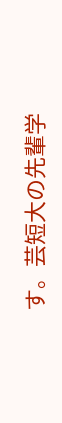す。芸短大の先輩学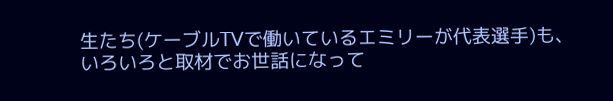生たち(ケーブルTVで働いているエミリーが代表選手)も、いろいろと取材でお世話になって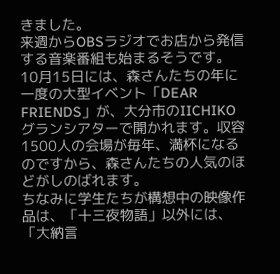きました。
来週からOBSラジオでお店から発信する音楽番組も始まるそうです。10月15日には、森さんたちの年に一度の大型イベント「DEAR FRIENDS」が、大分市のIICHIKOグランシアターで開かれます。収容1500人の会場が毎年、満杯になるのですから、森さんたちの人気のほどがしのばれます。
ちなみに学生たちが構想中の映像作品は、「十三夜物語」以外には、「大納言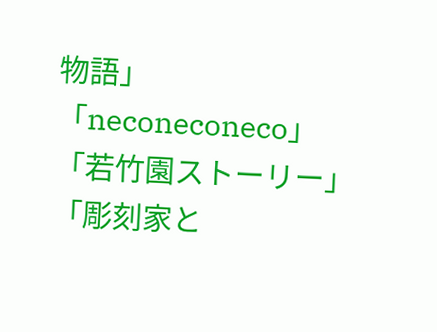物語」「neconeconeco」「若竹園ストーリー」「彫刻家と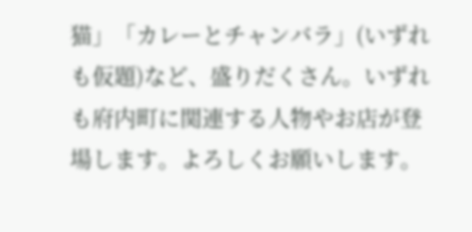猫」「カレーとチャンバラ」(いずれも仮題)など、盛りだくさん。いずれも府内町に関連する人物やお店が登場します。よろしくお願いします。